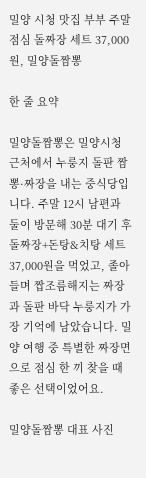밀양 시청 맛집 부부 주말 점심 돌짜장 세트 37,000원, 밀양돌짬뽕

한 줄 요약

밀양돌짬뽕은 밀양시청 근처에서 누룽지 돌판 짬뽕·짜장을 내는 중식당입니다. 주말 12시 남편과 둘이 방문해 30분 대기 후 돌짜장+돈탕&치탕 세트 37,000원을 먹었고, 졸아들며 짭조름해지는 짜장과 돌판 바닥 누룽지가 가장 기억에 남았습니다. 밀양 여행 중 특별한 짜장면으로 점심 한 끼 찾을 때 좋은 선택이었어요.

밀양돌짬뽕 대표 사진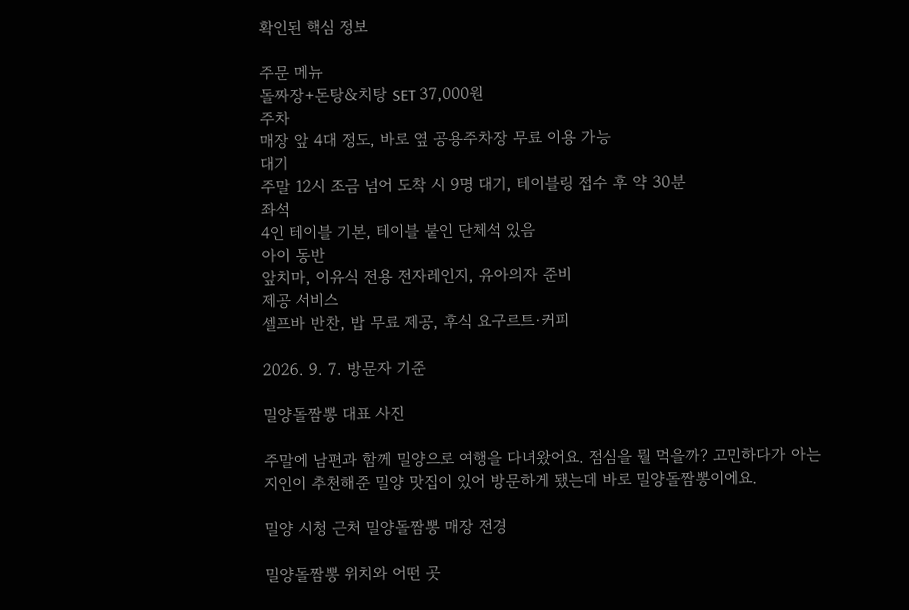확인된 핵심 정보

주문 메뉴
돌짜장+돈탕&치탕 SET 37,000원
주차
매장 앞 4대 정도, 바로 옆 공용주차장 무료 이용 가능
대기
주말 12시 조금 넘어 도착 시 9명 대기, 테이블링 접수 후 약 30분
좌석
4인 테이블 기본, 테이블 붙인 단체석 있음
아이 동반
앞치마, 이유식 전용 전자레인지, 유아의자 준비
제공 서비스
셀프바 반찬, 밥 무료 제공, 후식 요구르트·커피

2026. 9. 7. 방문자 기준

밀양돌짬뽕 대표 사진

주말에 남편과 함께 밀양으로 여행을 다녀왔어요. 점심을 뭘 먹을까? 고민하다가 아는 지인이 추천해준 밀양 맛집이 있어 방문하게 됐는데 바로 밀양돌짬뽕이에요.

밀양 시청 근처 밀양돌짬뽕 매장 전경

밀양돌짬뽕 위치와 어떤 곳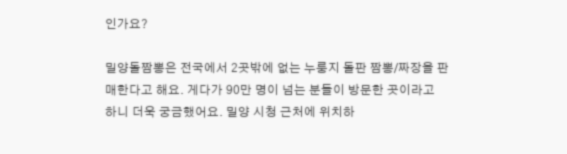인가요?

밀양돌짬뽕은 전국에서 2곳밖에 없는 누룽지 돌판 짬뽕/짜장을 판매한다고 해요. 게다가 90만 명이 넘는 분들이 방문한 곳이라고 하니 더욱 궁금했어요. 밀양 시청 근처에 위치하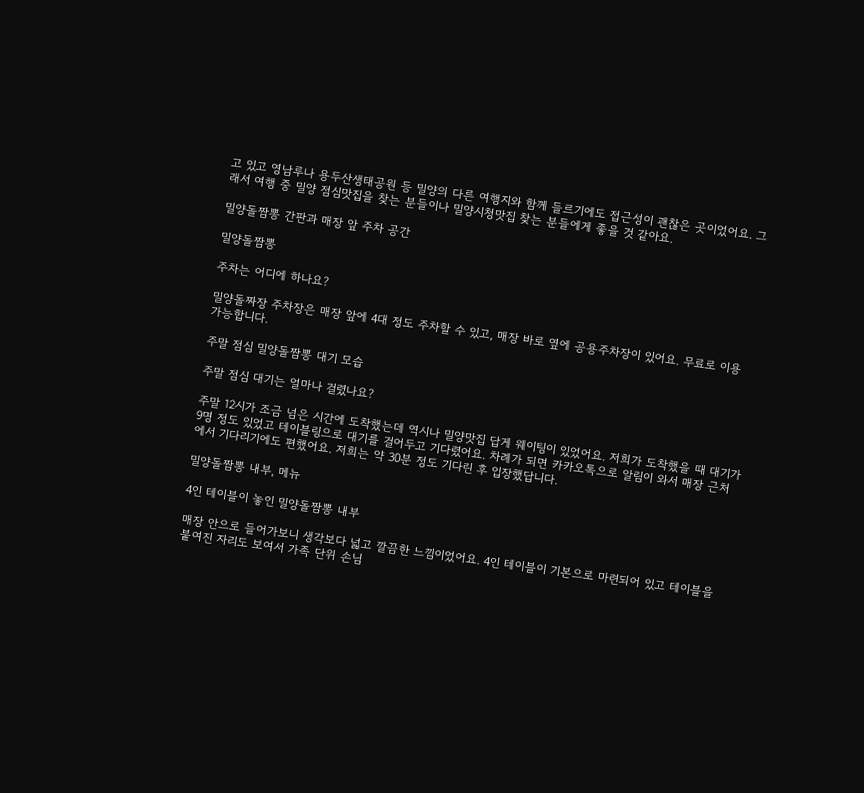고 있고 영남루나 용두산생태공원 등 밀양의 다른 여행지와 함께 들르기에도 접근성이 괜찮은 곳이었어요. 그래서 여행 중 밀양 점심맛집을 찾는 분들이나 밀양시청맛집 찾는 분들에게 좋을 것 같아요.

밀양돌짬뽕 간판과 매장 앞 주차 공간

밀양돌짬뽕

주차는 어디에 하나요?

밀양돌짜장 주차장은 매장 앞에 4대 정도 주차할 수 있고, 매장 바로 옆에 공용주차장이 있어요. 무료로 이용 가능합니다.

주말 점심 밀양돌짬뽕 대기 모습

주말 점심 대기는 얼마나 걸렸나요?

주말 12시가 조금 넘은 시간에 도착했는데 역시나 밀양맛집 답게 웨이팅이 있었어요. 저희가 도착했을 때 대기가 9명 정도 있었고 테이블링으로 대기를 걸어두고 기다렸어요. 차례가 되면 카카오톡으로 알림이 와서 매장 근처에서 기다리기에도 편했어요. 저희는 약 30분 정도 기다린 후 입장했답니다.

밀양돌짬뽕 내부, 메뉴

4인 테이블이 놓인 밀양돌짬뽕 내부

매장 안으로 들어가보니 생각보다 넓고 깔끔한 느낌이었어요. 4인 테이블이 기본으로 마련되어 있고 테이블을 붙여진 자리도 보여서 가족 단위 손님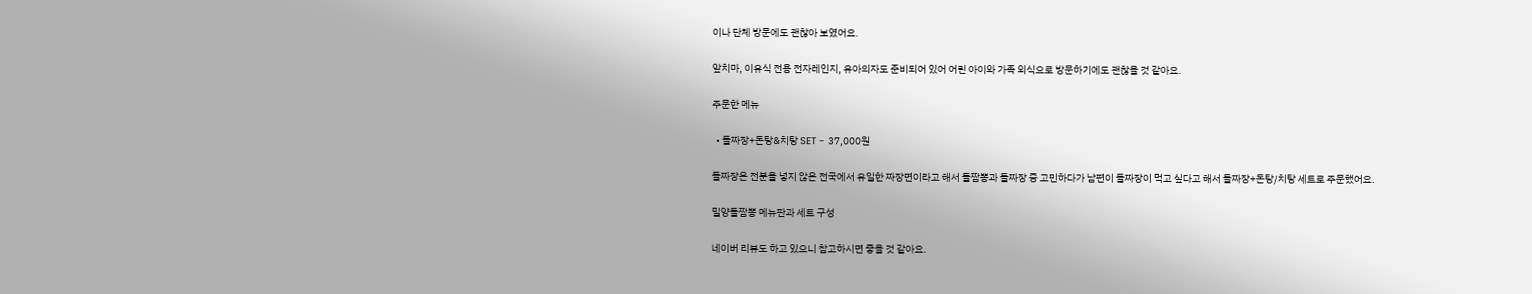이나 단체 방문에도 괜찮아 보였어요.

앞치마, 이유식 전용 전자레인지, 유아의자도 준비되어 있어 어린 아이와 가족 외식으로 방문하기에도 괜찮을 것 같아요.

주문한 메뉴

  • 돌짜장+돈탕&치탕 SET - 37,000원

돌짜장은 전분을 넣지 않은 전국에서 유일한 짜장면이라고 해서 돌짬뽕과 돌짜장 중 고민하다가 남편이 돌짜장이 먹고 싶다고 해서 돌짜장+돈탕/치탕 세트로 주문했어요.

밀양돌짬뽕 메뉴판과 세트 구성

네이버 리뷰도 하고 있으니 참고하시면 좋을 것 같아요.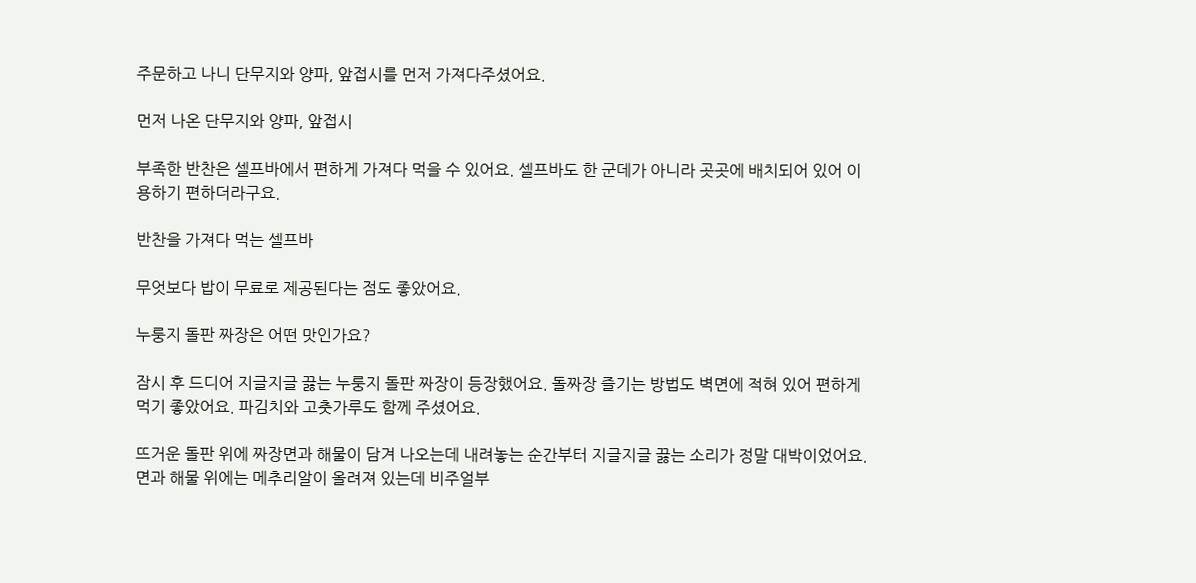주문하고 나니 단무지와 양파, 앞접시를 먼저 가져다주셨어요.

먼저 나온 단무지와 양파, 앞접시

부족한 반찬은 셀프바에서 편하게 가져다 먹을 수 있어요. 셀프바도 한 군데가 아니라 곳곳에 배치되어 있어 이용하기 편하더라구요.

반찬을 가져다 먹는 셀프바

무엇보다 밥이 무료로 제공된다는 점도 좋았어요.

누룽지 돌판 짜장은 어떤 맛인가요?

잠시 후 드디어 지글지글 끓는 누룽지 돌판 짜장이 등장했어요. 돌짜장 즐기는 방법도 벽면에 적혀 있어 편하게 먹기 좋았어요. 파김치와 고춧가루도 함께 주셨어요.

뜨거운 돌판 위에 짜장면과 해물이 담겨 나오는데 내려놓는 순간부터 지글지글 끓는 소리가 정말 대박이었어요. 면과 해물 위에는 메추리알이 올려져 있는데 비주얼부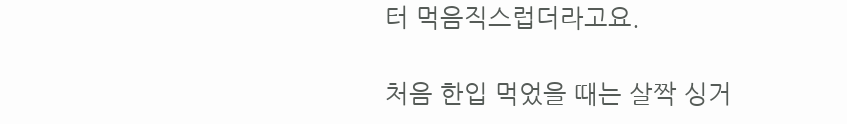터 먹음직스럽더라고요.

처음 한입 먹었을 때는 살짝 싱거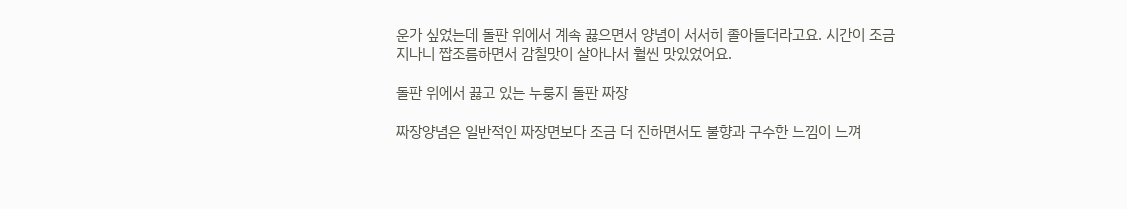운가 싶었는데 돌판 위에서 계속 끓으면서 양념이 서서히 졸아들더라고요. 시간이 조금 지나니 짭조름하면서 감칠맛이 살아나서 훨씬 맛있었어요.

돌판 위에서 끓고 있는 누룽지 돌판 짜장

짜장양념은 일반적인 짜장면보다 조금 더 진하면서도 불향과 구수한 느낌이 느껴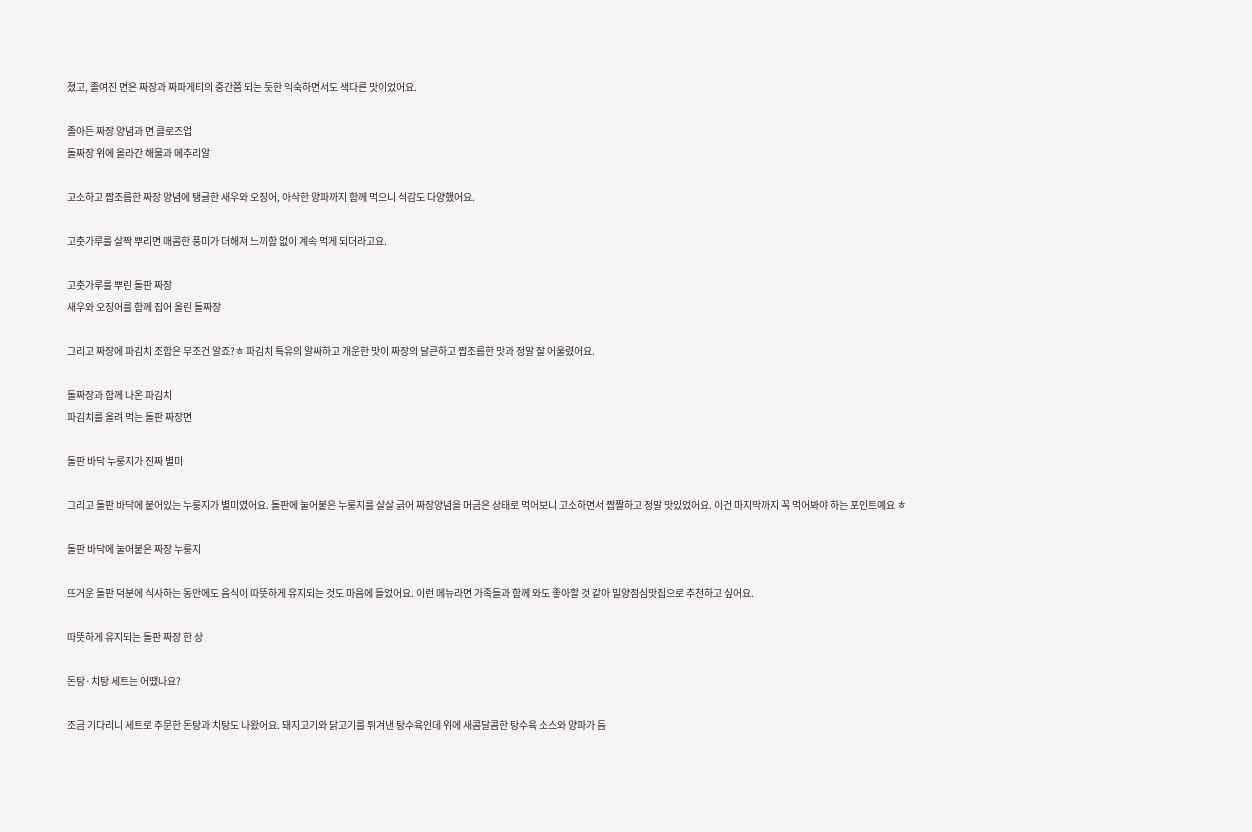졌고, 졸여진 면은 짜장과 짜파게티의 중간쯤 되는 듯한 익숙하면서도 색다른 맛이었어요.

졸아든 짜장 양념과 면 클로즈업
돌짜장 위에 올라간 해물과 메추리알

고소하고 짭조름한 짜장 양념에 탱글한 새우와 오징어, 아삭한 양파까지 함께 먹으니 식감도 다양했어요.

고춧가루를 살짝 뿌리면 매콤한 풍미가 더해져 느끼함 없이 계속 먹게 되더라고요.

고춧가루를 뿌린 돌판 짜장
새우와 오징어를 함께 집어 올린 돌짜장

그리고 짜장에 파김치 조합은 무조건 알죠?ㅎ 파김치 특유의 알싸하고 개운한 맛이 짜장의 달큰하고 짭조름한 맛과 정말 잘 어울렸어요.

돌짜장과 함께 나온 파김치
파김치를 올려 먹는 돌판 짜장면

돌판 바닥 누룽지가 진짜 별미

그리고 돌판 바닥에 붙어있는 누룽지가 별미였어요. 돌판에 눌어붙은 누룽지를 살살 긁어 짜장양념을 머금은 상태로 먹어보니 고소하면서 짭짤하고 정말 맛있었어요. 이건 마지막까지 꼭 먹어봐야 하는 포인트예요 ㅎ

돌판 바닥에 눌어붙은 짜장 누룽지

뜨거운 돌판 덕분에 식사하는 동안에도 음식이 따뜻하게 유지되는 것도 마음에 들었어요. 이런 메뉴라면 가족들과 함께 와도 좋아할 것 같아 밀양점심맛집으로 추천하고 싶어요.

따뜻하게 유지되는 돌판 짜장 한 상

돈탕·치탕 세트는 어땠나요?

조금 기다리니 세트로 주문한 돈탕과 치탕도 나왔어요. 돼지고기와 닭고기를 튀겨낸 탕수육인데 위에 새콤달콤한 탕수육 소스와 양파가 듬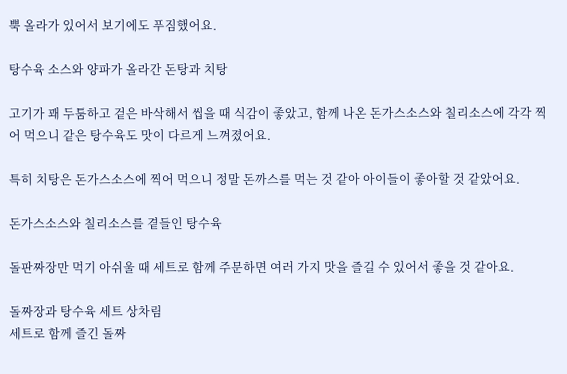뿍 올라가 있어서 보기에도 푸짐했어요.

탕수육 소스와 양파가 올라간 돈탕과 치탕

고기가 꽤 두툼하고 겉은 바삭해서 씹을 때 식감이 좋았고, 함께 나온 돈가스소스와 칠리소스에 각각 찍어 먹으니 같은 탕수육도 맛이 다르게 느껴졌어요.

특히 치탕은 돈가스소스에 찍어 먹으니 정말 돈까스를 먹는 것 같아 아이들이 좋아할 것 같았어요.

돈가스소스와 칠리소스를 곁들인 탕수육

돌판짜장만 먹기 아쉬울 때 세트로 함께 주문하면 여러 가지 맛을 즐길 수 있어서 좋을 것 같아요.

돌짜장과 탕수육 세트 상차림
세트로 함께 즐긴 돌짜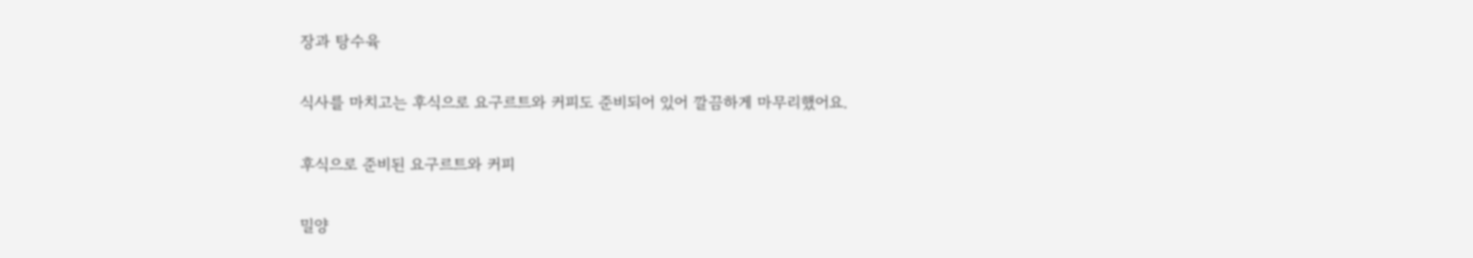장과 탕수육

식사를 마치고는 후식으로 요구르트와 커피도 준비되어 있어 깔끔하게 마무리했어요.

후식으로 준비된 요구르트와 커피

밀양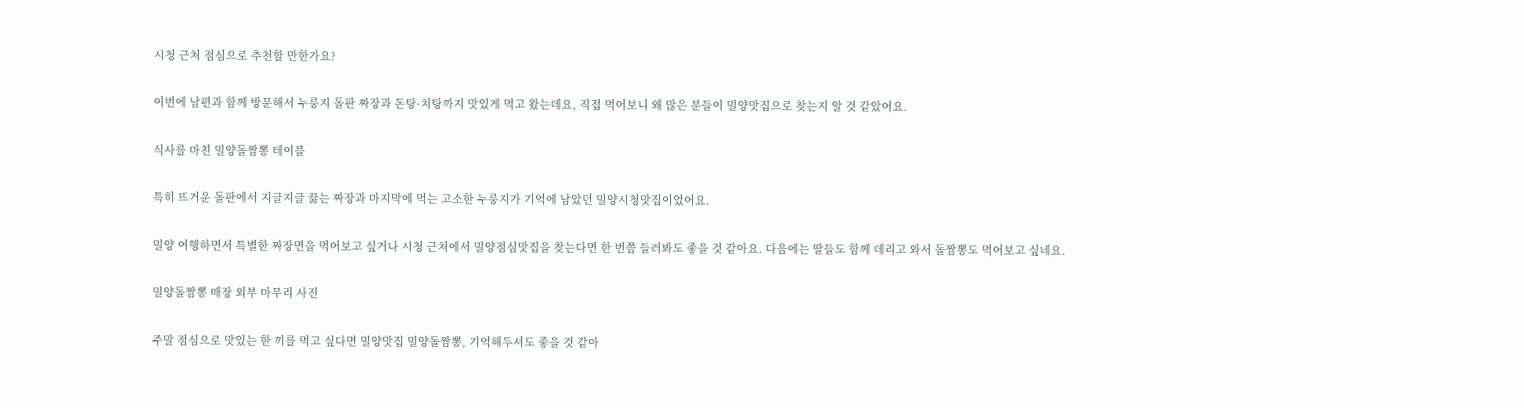시청 근처 점심으로 추천할 만한가요?

이번에 남편과 함께 방문해서 누룽지 돌판 짜장과 돈탕·치탕까지 맛있게 먹고 왔는데요, 직접 먹어보니 왜 많은 분들이 밀양맛집으로 찾는지 알 것 같았어요.

식사를 마친 밀양돌짬뽕 테이블

특히 뜨거운 돌판에서 지글지글 끓는 짜장과 마지막에 먹는 고소한 누룽지가 기억에 남았던 밀양시청맛집이었어요.

밀양 여행하면서 특별한 짜장면을 먹어보고 싶거나 시청 근처에서 밀양점심맛집을 찾는다면 한 번쯤 들러봐도 좋을 것 같아요. 다음에는 딸들도 함께 데리고 와서 돌짬뽕도 먹어보고 싶네요.

밀양돌짬뽕 매장 외부 마무리 사진

주말 점심으로 맛있는 한 끼를 먹고 싶다면 밀양맛집 밀양돌짬뽕, 기억해두셔도 좋을 것 같아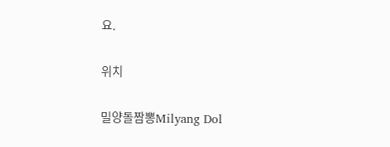요.

위치

밀양돌짬뽕Milyang Dol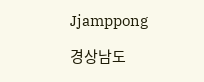Jjamppong

경상남도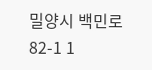밀양시 백민로 82-1 1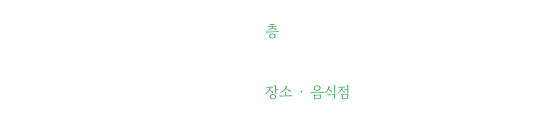층

장소 · 음식점